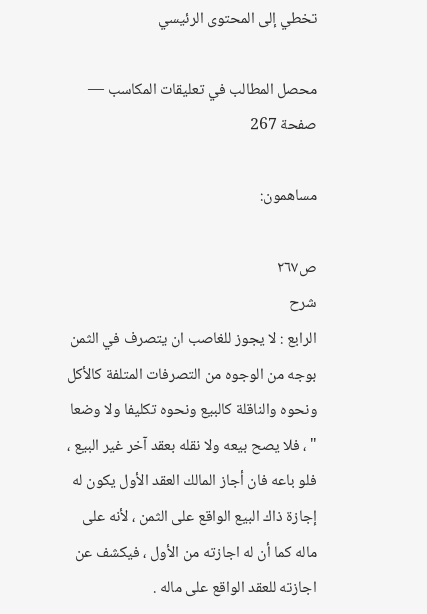تخطي إلى المحتوى الرئيسي

محصل المطالب في تعليقات المكاسب — صفحة 267

مساهمون:

ص٢٦٧
شرح
الرابع : لا يجوز للغاصب ان يتصرف في الثمن بوجه من الوجوه من التصرفات المتلفة كالأكل ونحوه والناقلة كالبيع ونحوه تكليفا ولا وضعا " ، فلا يصح بيعه ولا نقله بعقد آخر غير البيع ، فلو باعه فان أجاز المالك العقد الأول يكون له إجازة ذاك البيع الواقع على الثمن ، لأنه على ماله كما أن له اجازته من الأول ، فيكشف عن اجازته للعقد الواقع على ماله .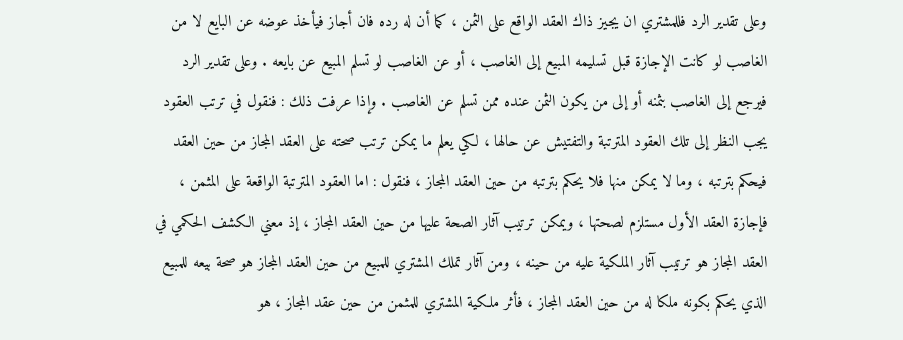وعلى تقدير الرد فللمشتري ان يجيز ذاك العقد الواقع على الثمن ، كما أن له رده فان أجاز فيأخذ عوضه عن البايع لا من الغاصب لو كانت الإجازة قبل تسليمه المبيع إلى الغاصب ، أو عن الغاصب لو تسلم المبيع عن بايعه . وعلى تقدير الرد فيرجع إلى الغاصب بثمنه أو إلى من يكون الثمن عنده ممن تسلم عن الغاصب . وإذا عرفت ذلك : فنقول في ترتب العقود يجب النظر إلى تلك العقود المترتبة والتفتيش عن حالها ، لكي يعلم ما يمكن ترتب صحته على العقد المجاز من حين العقد فيحكم بترتبه ، وما لا يمكن منها فلا يحكم بترتبه من حين العقد المجاز ، فنقول : اما العقود المترتبة الواقعة على المثمن ، فإجازة العقد الأول مستلزم لصحتها ، ويمكن ترتيب آثار الصحة عليها من حين العقد المجاز ، إذ معني الكشف الحكمي في العقد المجاز هو ترتيب آثار الملكية عليه من حينه ، ومن آثار تملك المشتري للمبيع من حين العقد المجاز هو صحة بيعه للمبيع الذي يحكم بكونه ملكا له من حين العقد المجاز ، فأثر ملكية المشتري للمثمن من حين عقد المجاز ، هو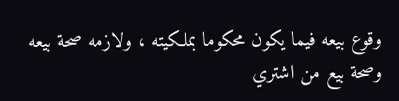وقوع بيعه فيما يكون محكوما بملكيته ، ولازمه صحة بيعه وصحة بيع من اشتري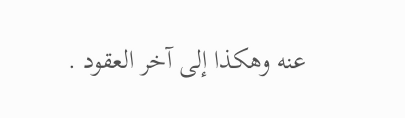عنه وهكذا إلى آخر العقود .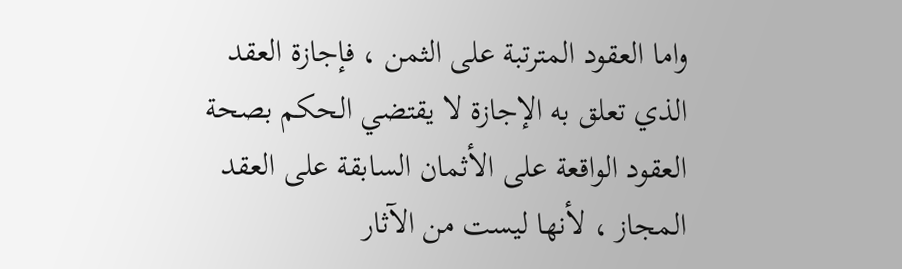واما العقود المترتبة على الثمن ، فإجازة العقد الذي تعلق به الإجازة لا يقتضي الحكم بصحة العقود الواقعة على الأثمان السابقة على العقد المجاز ، لأنها ليست من الآثار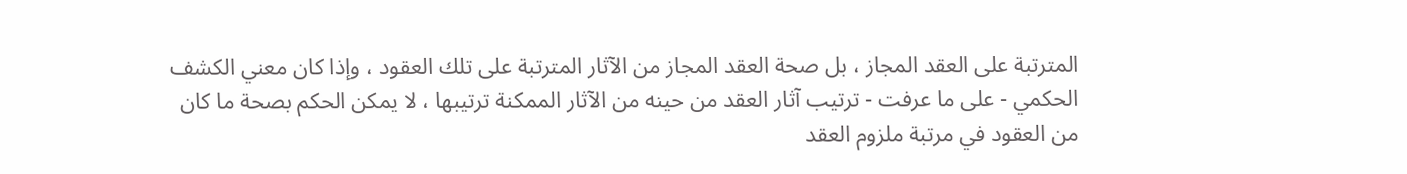المترتبة على العقد المجاز ، بل صحة العقد المجاز من الآثار المترتبة على تلك العقود ، وإذا كان معني الكشف الحكمي - على ما عرفت - ترتيب آثار العقد من حينه من الآثار الممكنة ترتيبها ، لا يمكن الحكم بصحة ما كان من العقود في مرتبة ملزوم العقد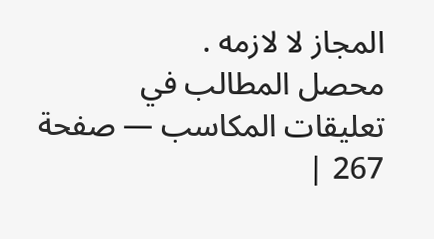المجاز لا لازمه .
محصل المطالب في تعليقات المكاسب — صفحة 267 |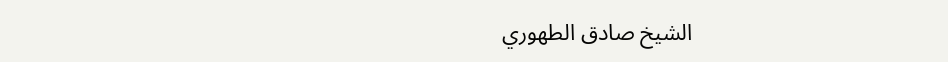الشيخ صادق الطهوري